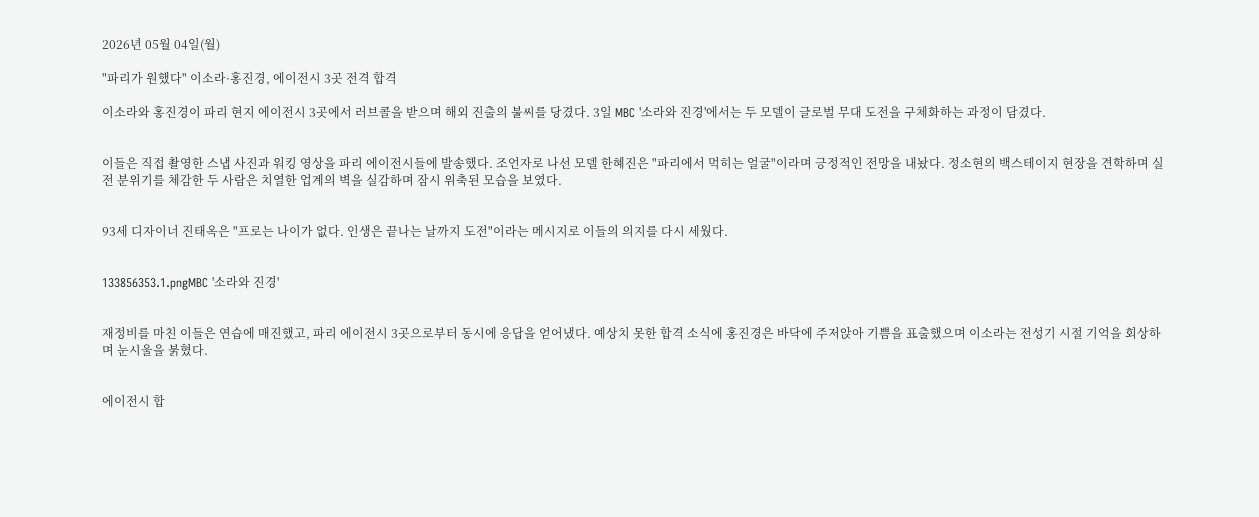2026년 05월 04일(월)

"파리가 원했다" 이소라·홍진경, 에이전시 3곳 전격 합격

이소라와 홍진경이 파리 현지 에이전시 3곳에서 러브콜을 받으며 해외 진출의 불씨를 당겼다. 3일 MBC '소라와 진경'에서는 두 모델이 글로벌 무대 도전을 구체화하는 과정이 담겼다.


이들은 직접 촬영한 스냅 사진과 워킹 영상을 파리 에이전시들에 발송했다. 조언자로 나선 모델 한혜진은 "파리에서 먹히는 얼굴"이라며 긍정적인 전망을 내놨다. 정소현의 백스테이지 현장을 견학하며 실전 분위기를 체감한 두 사람은 치열한 업계의 벽을 실감하며 잠시 위축된 모습을 보였다.


93세 디자이너 진태옥은 "프로는 나이가 없다. 인생은 끝나는 날까지 도전"이라는 메시지로 이들의 의지를 다시 세웠다.


133856353.1.pngMBC '소라와 진경'


재정비를 마친 이들은 연습에 매진했고, 파리 에이전시 3곳으로부터 동시에 응답을 얻어냈다. 예상치 못한 합격 소식에 홍진경은 바닥에 주저앉아 기쁨을 표출했으며 이소라는 전성기 시절 기억을 회상하며 눈시울을 붉혔다.


에이전시 합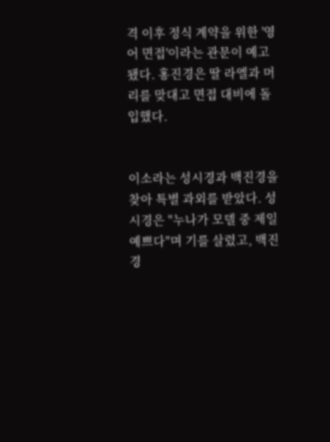격 이후 정식 계약을 위한 '영어 면접'이라는 관문이 예고됐다. 홍진경은 딸 라엘과 머리를 맞대고 면접 대비에 돌입했다.


이소라는 성시경과 백진경을 찾아 특별 과외를 받았다. 성시경은 "누나가 모델 중 제일 예쁘다"며 기를 살렸고, 백진경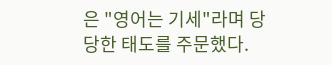은 "영어는 기세"라며 당당한 태도를 주문했다.